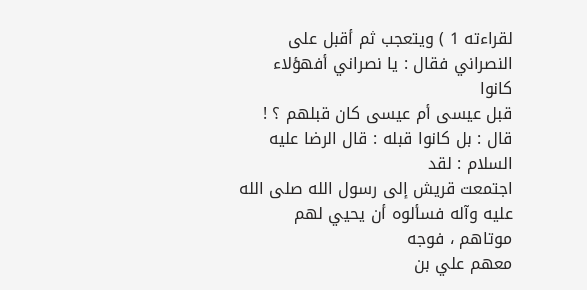لقراءته 1 ) ويتعجب ثم أقبل على النصراني فقال : يا نصراني أفهؤلاء كانوا
قبل عيسى أم عيسى كان قبلهم ؟ ! قال : بل كانوا قبله : قال الرضا عليه السلام : لقد
اجتمعت قريش إلى رسول الله صلى الله عليه وآله فسألوه أن يحيي لهم موتاهم ، فوجه
معهم علي بن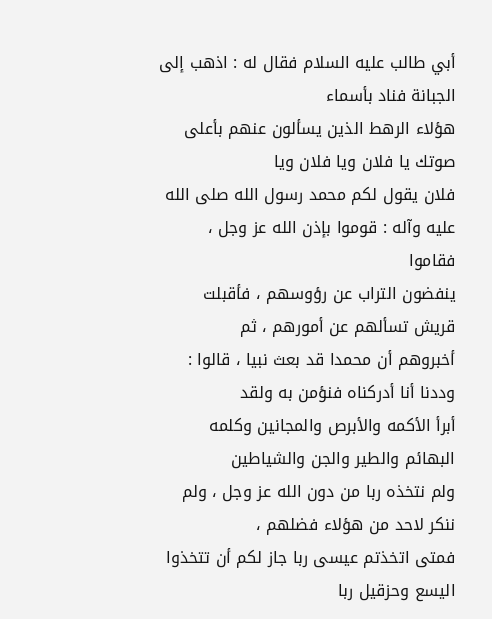أبي طالب عليه السلام فقال له : اذهب إلى الجبانة فناد بأسماء
هؤلاء الرهط الذين يسألون عنهم بأعلى صوتك يا فلان ويا فلان ويا
فلان يقول لكم محمد رسول الله صلى الله عليه وآله : قوموا بإذن الله عز وجل ، فقاموا
ينفضون التراب عن رؤوسهم ، فأقبلت قريش تسألهم عن أمورهم ، ثم
أخبروهم أن محمدا قد بعث نبيا ، قالوا : وددنا أنا أدركناه فنؤمن به ولقد
أبرأ الأكمه والأبرص والمجانين وكلمه البهائم والطير والجن والشياطين
ولم نتخذه ربا من دون الله عز وجل ، ولم ننكر لاحد من هؤلاء فضلهم ،
فمتى اتخذتم عيسى ربا جاز لكم أن تتخذوا اليسع وحزقيل ربا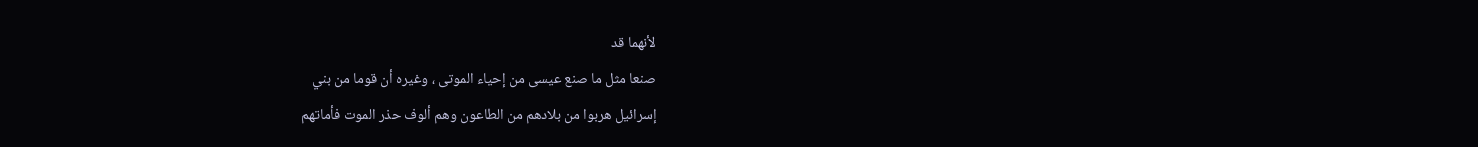لأنهما قد
صنعا مثل ما صنع عيسى من إحياء الموتى ، وغيره أن قوما من بني
إسرائيل هربوا من بلادهم من الطاعون وهم ألوف حذر الموت فأماتهم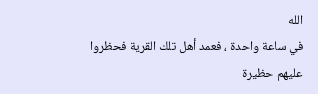الله
في ساعة واحدة ، فعمد أهل تلك القرية فحظروا عليهم حظيرة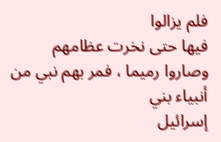فلم يزالوا
فيها حتى نخرت عظامهم وصاروا رميما ، فمر بهم نبي من أنبياء بني
إسرائيل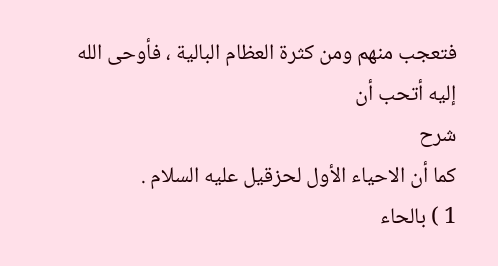فتعجب منهم ومن كثرة العظام البالية ، فأوحى الله إليه أتحب أن
شرح
كما أن الاحياء الأول لحزقيل عليه السلام .
1 ) بالحاء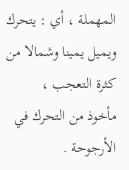المهملة ، أي : يتحرك ويميل يمينا وشمالا من كثرة التعجب ،
مأخوذ من التحرك في الأرجوحة .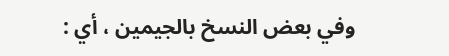وفي بعض النسخ بالجيمين ، أي :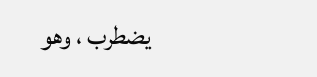يضطرب ، وهو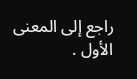راجع إلى المعنى الأول .